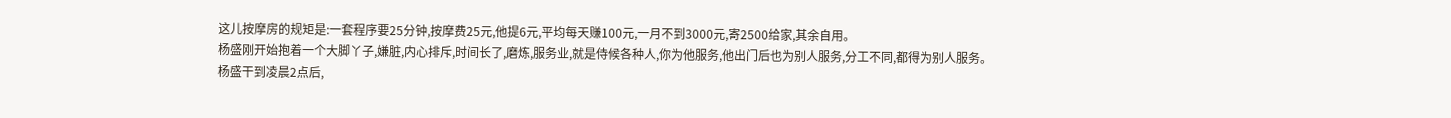这儿按摩房的规矩是:一套程序要25分钟,按摩费25元,他提6元,平均每天赚100元,一月不到3000元,寄2500给家,其余自用。
杨盛刚开始抱着一个大脚丫子,嫌脏,内心排斥,时间长了,磨炼,服务业,就是侍候各种人,你为他服务,他出门后也为别人服务,分工不同,都得为别人服务。
杨盛干到凌晨2点后,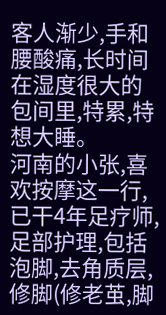客人渐少,手和腰酸痛,长时间在湿度很大的包间里,特累,特想大睡。
河南的小张,喜欢按摩这一行,已干4年足疗师,足部护理,包括泡脚,去角质层,修脚(修老茧,脚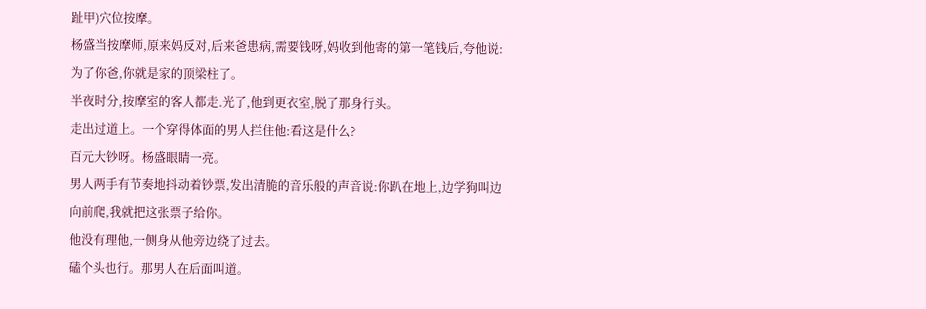趾甲)穴位按摩。
杨盛当按摩师,原来妈反对,后来爸患病,需要钱呀,妈收到他寄的第一笔钱后,夸他说:为了你爸,你就是家的顶梁柱了。
半夜时分,按摩室的客人都走.光了,他到更衣室,脱了那身行头。
走出过道上。一个穿得体面的男人拦住他:看这是什么?
百元大钞呀。杨盛眼睛一亮。
男人两手有节奏地抖动着钞票,发出清脆的音乐般的声音说:你趴在地上,边学狗叫边向前爬,我就把这张票子给你。
他没有理他,一侧身从他旁边绕了过去。
磕个头也行。那男人在后面叫道。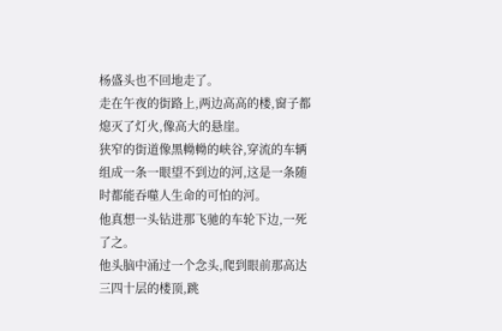杨盛头也不回地走了。
走在午夜的街路上,两边高高的楼,窗子都熄灭了灯火,像高大的悬崖。
狭窄的街道像黑軪軪的峡谷,穿流的车辆组成一条一眼望不到边的河,这是一条随时都能吞噬人生命的可怕的河。
他真想一头钻进那飞驰的车轮下边,一死了之。
他头脑中涌过一个念头,爬到眼前那高达三四十层的楼顶,跳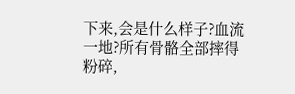下来,会是什么样子?血流一地?所有骨骼全部摔得粉碎,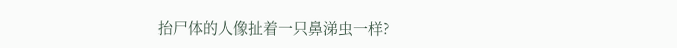抬尸体的人像扯着一只鼻涕虫一样?